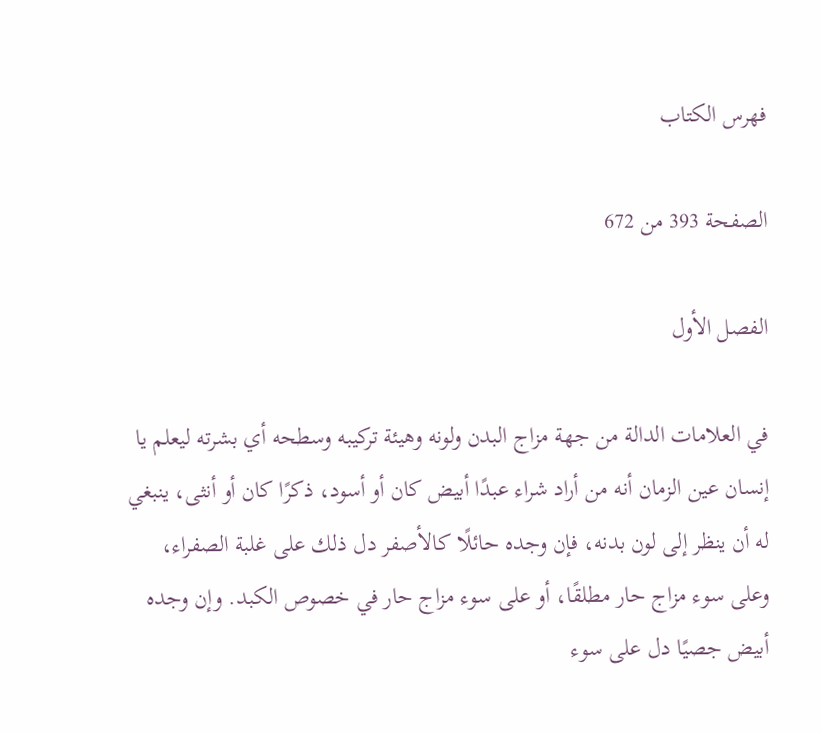فهرس الكتاب

الصفحة 393 من 672

الفصل الأول

في العلامات الدالة من جهة مزاج البدن ولونه وهيئة تركيبه وسطحه أي بشرته ليعلم يا إنسان عين الزمان أنه من أراد شراء عبدًا أبيض كان أو أسود، ذكرًا كان أو أنثى، ينبغي له أن ينظر إلى لون بدنه، فإن وجده حائلًا كالأصفر دل ذلك على غلبة الصفراء، وعلى سوء مزاج حار مطلقًا، أو على سوء مزاج حار في خصوص الكبد. وإن وجده أبيض جصيًا دل على سوء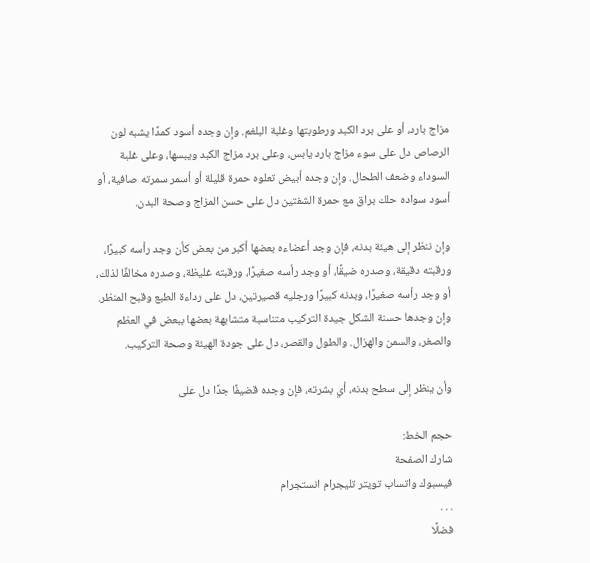مزاج بارد، أو على برد الكبد ورطوبتها وغلبة البلغم. وإن وجده أسود كمدًا يشبه لون الرصاص دل على سوء مزاج بارد يابس، وعلى برد مزاج الكبد ويبسها، وعلى غلبة السوداء وضعف الطحال. وإن وجده أبيض تعلوه حمرة قليلة أو أسمر سمرته صافية، أو أسود سواده حلك براق مع حمرة الشفتين دل على حسن المزاج وصحة البدن.

وإن ننظر إلى هيئة بدنه، فإن وجد أعضاءه بعضها أكبر من بعض كأن وجد رأسه كبيرًا، ورقبته دقيقة، وصدره ضيقًا، أو وجد رأسه صغيرًا، ورقبته غليظة، وصدره مخالفًا لذلك، أو وجد رأسه صغيرًا، وبدنه كبيرًا ورجليه قصيرتين، دل على رداءة الطبع وقبح المنظر. وإن وجدها حسنة الشكل جيدة التركيب متناسبة متشابهة بعضها ببعض في العظم والصغر، والسمن والهزال. والطول والقصر، دل على جودة الهيئة وصحة التركيب.

وأن ينظر إلى سطح بدنه، أي بشرته، فإن وجده قضيفًا جدًا دل على

حجم الخط:
شارك الصفحة
فيسبوك واتساب تويتر تليجرام انستجرام
. . .
فضلًا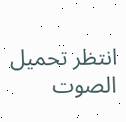انتظر تحميل الصوت